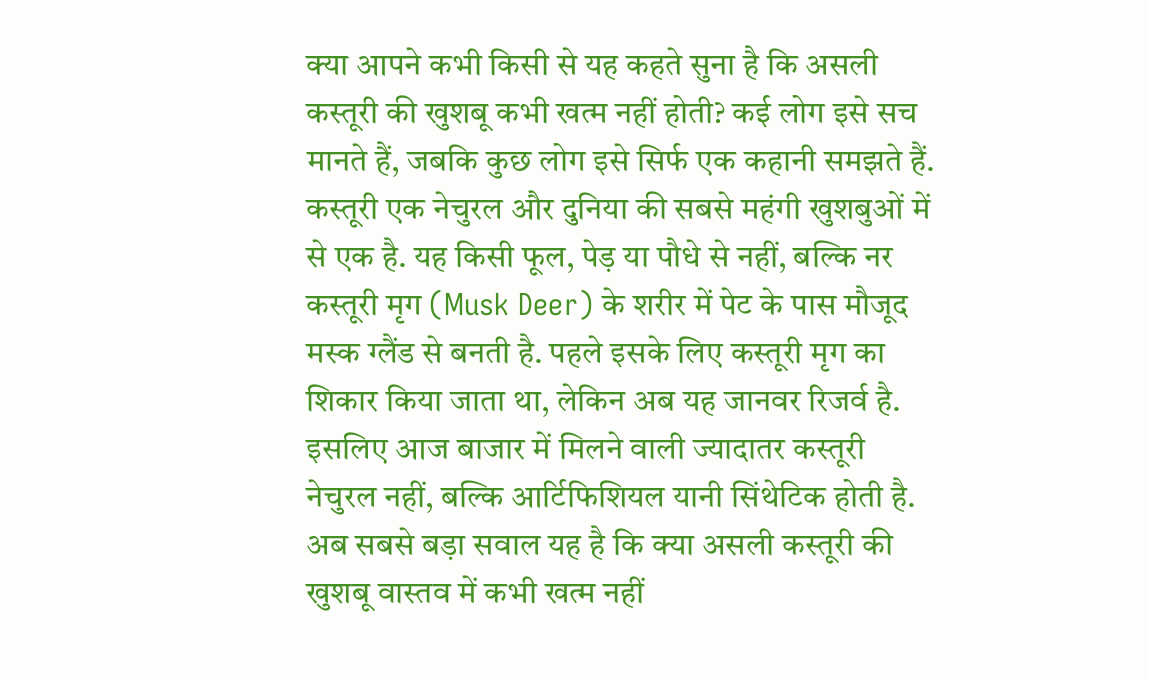क्या आपने कभी किसी से यह कहते सुना है कि असली कस्तूरी की खुशबू कभी खत्म नहीं होती? कई लोग इसे सच मानते हैं, जबकि कुछ लोग इसे सिर्फ एक कहानी समझते हैं. कस्तूरी एक नेचुरल और दुनिया की सबसे महंगी खुशबुओं में से एक है. यह किसी फूल, पेड़ या पौधे से नहीं, बल्कि नर कस्तूरी मृग (Musk Deer) के शरीर में पेट के पास मौजूद मस्क ग्लैंड से बनती है. पहले इसके लिए कस्तूरी मृग का शिकार किया जाता था, लेकिन अब यह जानवर रिजर्व है. इसलिए आज बाजार में मिलने वाली ज्यादातर कस्तूरी नेचुरल नहीं, बल्कि आर्टिफिशियल यानी सिंथेटिक होती है. अब सबसे बड़ा सवाल यह है कि क्या असली कस्तूरी की खुशबू वास्तव में कभी खत्म नहीं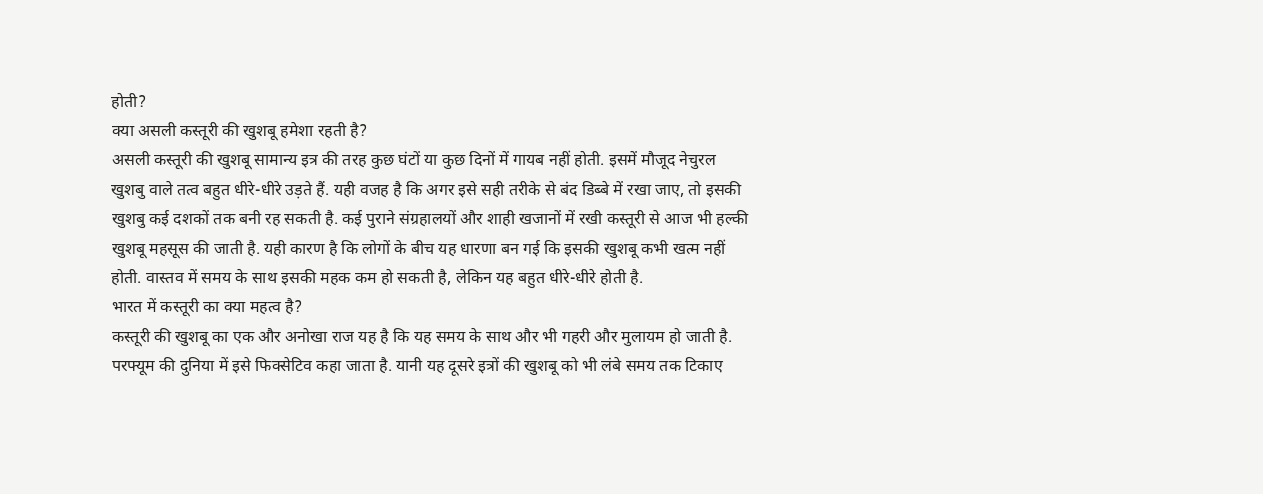होती?
क्या असली कस्तूरी की खुशबू हमेशा रहती है?
असली कस्तूरी की खुशबू सामान्य इत्र की तरह कुछ घंटों या कुछ दिनों में गायब नहीं होती. इसमें मौजूद नेचुरल खुशबु वाले तत्व बहुत धीरे-धीरे उड़ते हैं. यही वजह है कि अगर इसे सही तरीके से बंद डिब्बे में रखा जाए, तो इसकी खुशबु कई दशकों तक बनी रह सकती है. कई पुराने संग्रहालयों और शाही खजानों में रखी कस्तूरी से आज भी हल्की खुशबू महसूस की जाती है. यही कारण है कि लोगों के बीच यह धारणा बन गई कि इसकी खुशबू कभी खत्म नहीं होती. वास्तव में समय के साथ इसकी महक कम हो सकती है, लेकिन यह बहुत धीरे-धीरे होती है.
भारत में कस्तूरी का क्या महत्व है?
कस्तूरी की खुशबू का एक और अनोखा राज यह है कि यह समय के साथ और भी गहरी और मुलायम हो जाती है. परफ्यूम की दुनिया में इसे फिक्सेटिव कहा जाता है. यानी यह दूसरे इत्रों की खुशबू को भी लंबे समय तक टिकाए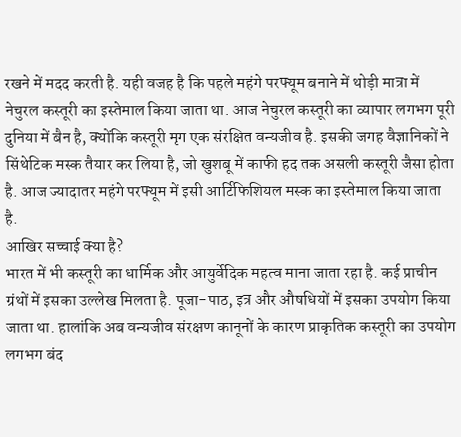रखने में मदद करती है. यही वजह है कि पहले महंगे परफ्यूम बनाने में थोड़ी मात्रा में नेचुरल कस्तूरी का इस्तेमाल किया जाता था. आज नेचुरल कस्तूरी का व्यापार लगभग पूरी दुनिया में बैन है, क्योंकि कस्तूरी मृग एक संरक्षित वन्यजीव है. इसकी जगह वैज्ञानिकों ने सिंथेटिक मस्क तैयार कर लिया है, जो खुशबू में काफी हद तक असली कस्तूरी जैसा होता है. आज ज्यादातर महंगे परफ्यूम में इसी आर्टिफिशियल मस्क का इस्तेमाल किया जाता है.
आखिर सच्चाई क्या है?
भारत में भी कस्तूरी का धार्मिक और आयुर्वेदिक महत्व माना जाता रहा है. कई प्राचीन ग्रंथों में इसका उल्लेख मिलता है. पूजा-पाठ, इत्र और औषधियों में इसका उपयोग किया जाता था. हालांकि अब वन्यजीव संरक्षण कानूनों के कारण प्राकृतिक कस्तूरी का उपयोग लगभग बंद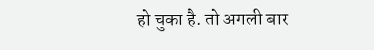हो चुका है. तो अगली बार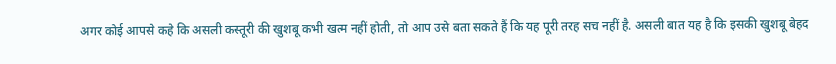अगर कोई आपसे कहे कि असली कस्तूरी की खुशबू कभी खत्म नहीं होती, तो आप उसे बता सकते हैं कि यह पूरी तरह सच नहीं है. असली बात यह है कि इसकी खुशबू बेहद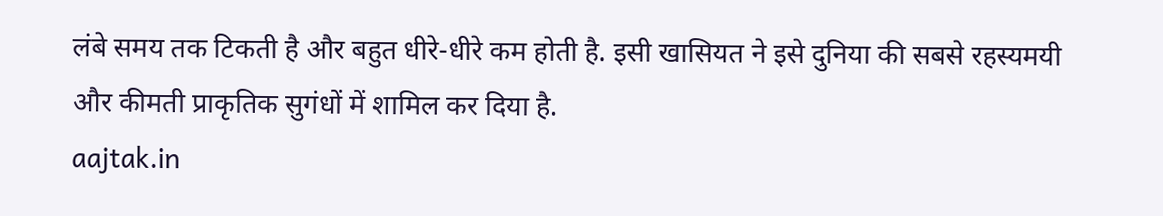लंबे समय तक टिकती है और बहुत धीरे-धीरे कम होती है. इसी खासियत ने इसे दुनिया की सबसे रहस्यमयी और कीमती प्राकृतिक सुगंधों में शामिल कर दिया है.
aajtak.in